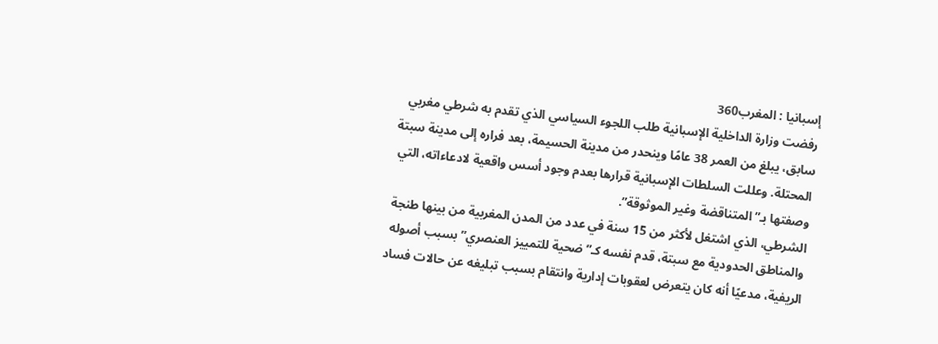إسبانيا : المغرب360
رفضت وزارة الداخلية الإسبانية طلب اللجوء السياسي الذي تقدم به شرطي مغربي سابق، يبلغ من العمر 38 عامًا وينحدر من مدينة الحسيمة، بعد فراره إلى مدينة سبتة المحتلة. وعللت السلطات الإسبانية قرارها بعدم وجود أسس واقعية لادعاءاته، التي وصفتها بـ”المتناقضة وغير الموثوقة”.
الشرطي، الذي اشتغل لأكثر من 15 سنة في عدد من المدن المغربية من بينها طنجة والمناطق الحدودية مع سبتة، قدم نفسه كـ”ضحية للتمييز العنصري” بسبب أصوله الريفية، مدعيًا أنه كان يتعرض لعقوبات إدارية وانتقام بسبب تبليغه عن حالات فساد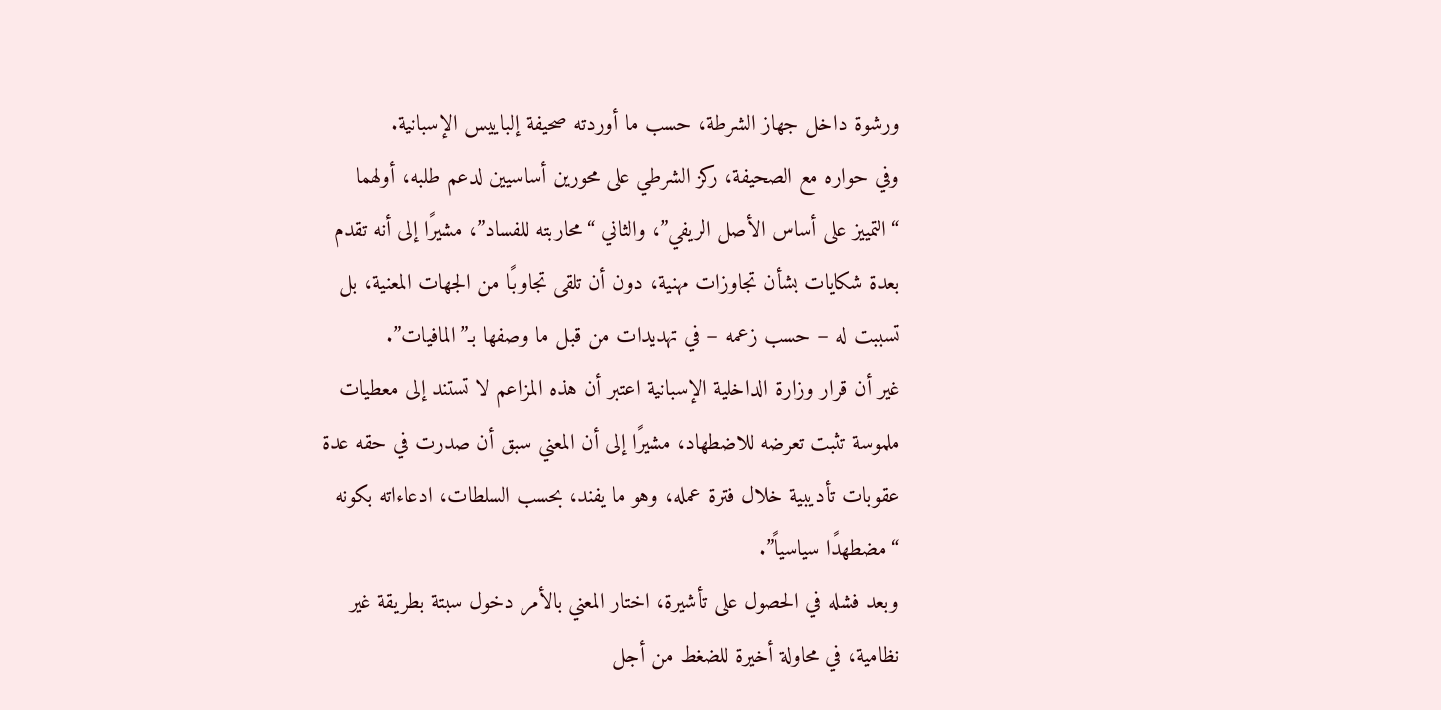ورشوة داخل جهاز الشرطة، حسب ما أوردته صحيفة إلباييس الإسبانية.
وفي حواره مع الصحيفة، ركز الشرطي على محورين أساسيين لدعم طلبه، أولهما “التمييز على أساس الأصل الريفي”، والثاني “محاربته للفساد”، مشيرًا إلى أنه تقدم بعدة شكايات بشأن تجاوزات مهنية، دون أن تلقى تجاوبًا من الجهات المعنية، بل تسببت له – حسب زعمه – في تهديدات من قبل ما وصفها بـ”المافيات”.
غير أن قرار وزارة الداخلية الإسبانية اعتبر أن هذه المزاعم لا تستند إلى معطيات ملموسة تثبت تعرضه للاضطهاد، مشيرًا إلى أن المعني سبق أن صدرت في حقه عدة عقوبات تأديبية خلال فترة عمله، وهو ما يفند، بحسب السلطات، ادعاءاته بكونه “مضطهدًا سياسياً”.
وبعد فشله في الحصول على تأشيرة، اختار المعني بالأمر دخول سبتة بطريقة غير نظامية، في محاولة أخيرة للضغط من أجل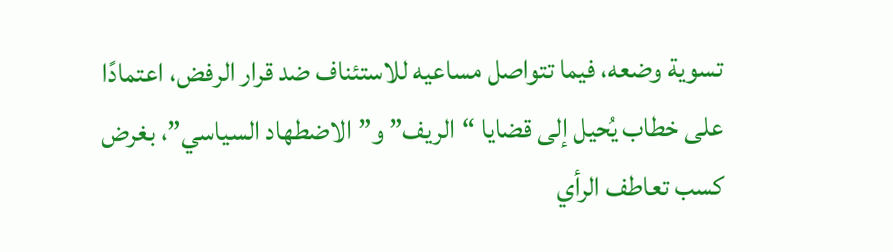تسوية وضعه، فيما تتواصل مساعيه للاستئناف ضد قرار الرفض، اعتمادًا على خطاب يُحيل إلى قضايا “الريف” و”الاضطهاد السياسي”، بغرض كسب تعاطف الرأي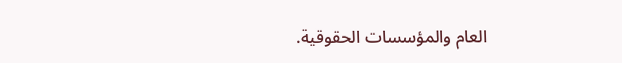العام والمؤسسات الحقوقية.